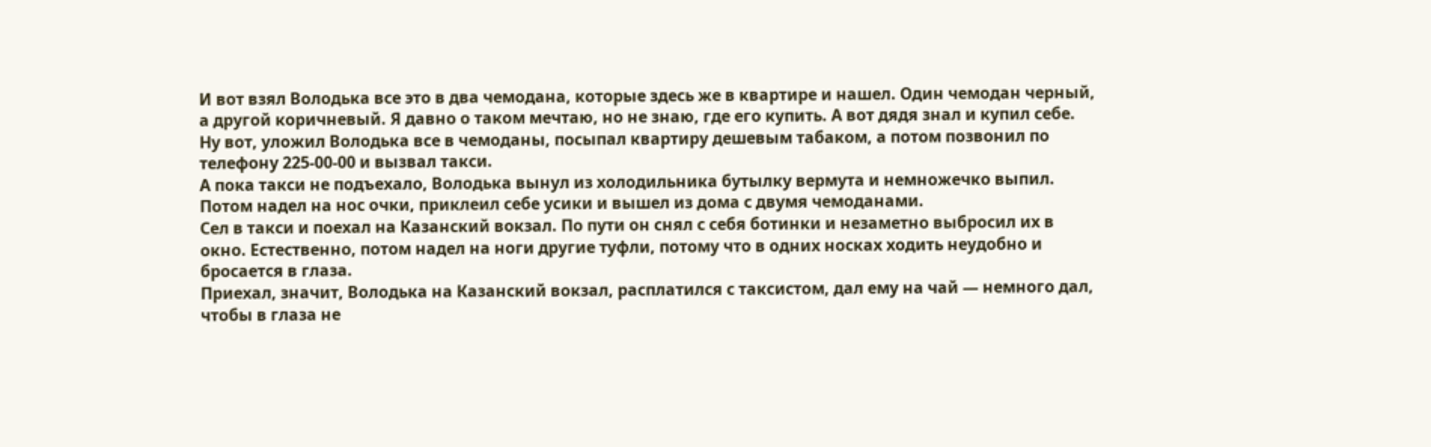И вот взял Володька все это в два чемодана, которые здесь же в квартире и нашел. Один чемодан черный, а другой коричневый. Я давно о таком мечтаю, но не знаю, где его купить. А вот дядя знал и купил себе.
Ну вот, уложил Володька все в чемоданы, посыпал квартиру дешевым табаком, а потом позвонил по телефону 225-00-00 и вызвал такси.
А пока такси не подъехало, Володька вынул из холодильника бутылку вермута и немножечко выпил. Потом надел на нос очки, приклеил себе усики и вышел из дома с двумя чемоданами.
Сел в такси и поехал на Казанский вокзал. По пути он снял с себя ботинки и незаметно выбросил их в окно. Естественно, потом надел на ноги другие туфли, потому что в одних носках ходить неудобно и бросается в глаза.
Приехал, значит, Володька на Казанский вокзал, расплатился с таксистом, дал ему на чай — немного дал, чтобы в глаза не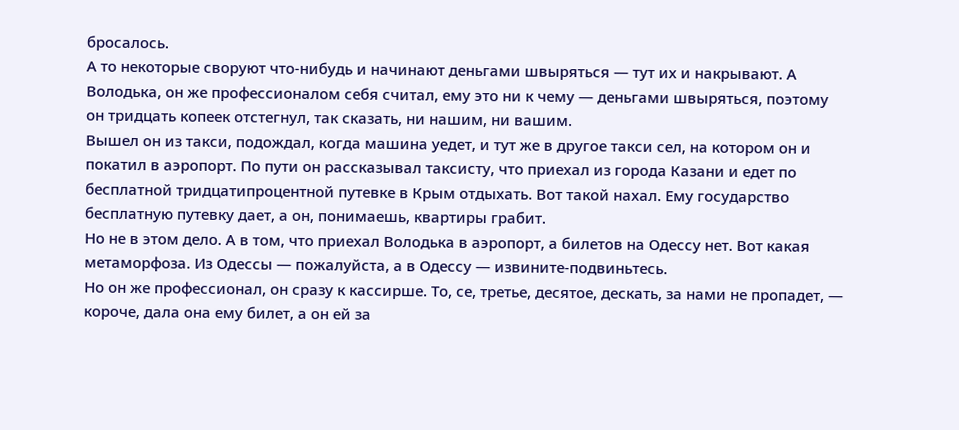бросалось.
А то некоторые своруют что-нибудь и начинают деньгами швыряться — тут их и накрывают. А Володька, он же профессионалом себя считал, ему это ни к чему — деньгами швыряться, поэтому он тридцать копеек отстегнул, так сказать, ни нашим, ни вашим.
Вышел он из такси, подождал, когда машина уедет, и тут же в другое такси сел, на котором он и покатил в аэропорт. По пути он рассказывал таксисту, что приехал из города Казани и едет по бесплатной тридцатипроцентной путевке в Крым отдыхать. Вот такой нахал. Ему государство бесплатную путевку дает, а он, понимаешь, квартиры грабит.
Но не в этом дело. А в том, что приехал Володька в аэропорт, а билетов на Одессу нет. Вот какая метаморфоза. Из Одессы — пожалуйста, а в Одессу — извините-подвиньтесь.
Но он же профессионал, он сразу к кассирше. То, се, третье, десятое, дескать, за нами не пропадет, — короче, дала она ему билет, а он ей за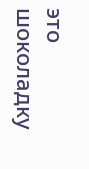это шоколадку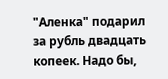"Аленка" подарил за рубль двадцать копеек. Надо бы,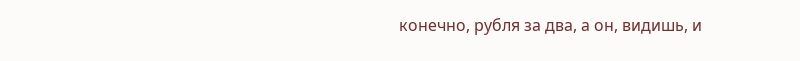конечно, рубля за два, а он, видишь, и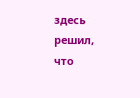здесь решил, что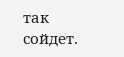так сойдет.